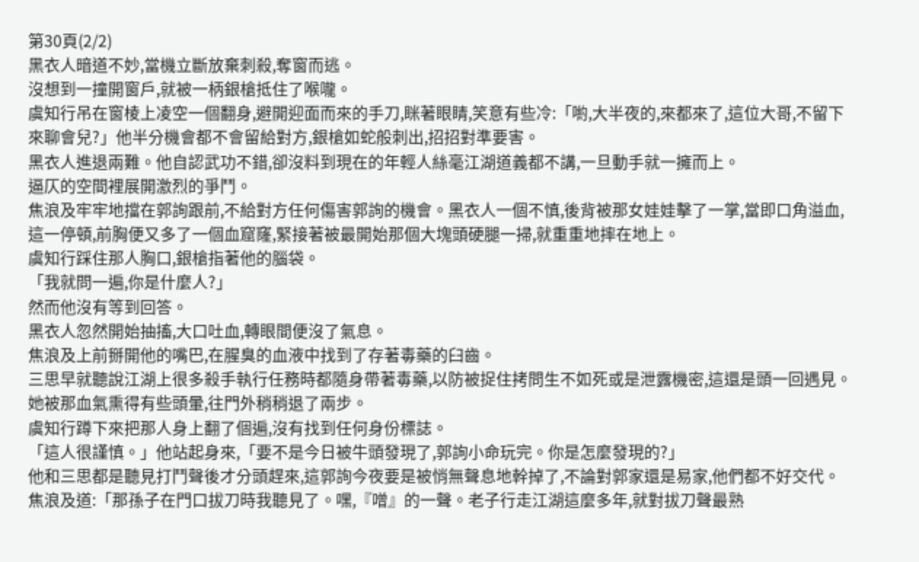第30頁(2/2)
黑衣人暗道不妙,當機立斷放棄刺殺,奪窗而逃。
沒想到一撞開窗戶,就被一柄銀槍抵住了喉嚨。
虞知行吊在窗棱上凌空一個翻身,避開迎面而來的手刀,眯著眼睛,笑意有些冷:「喲,大半夜的,來都來了,這位大哥,不留下來聊會兒?」他半分機會都不會留給對方,銀槍如蛇般刺出,招招對準要害。
黑衣人進退兩難。他自認武功不錯,卻沒料到現在的年輕人絲毫江湖道義都不講,一旦動手就一擁而上。
逼仄的空間裡展開激烈的爭鬥。
焦浪及牢牢地擋在郭詢跟前,不給對方任何傷害郭詢的機會。黑衣人一個不慎,後背被那女娃娃擊了一掌,當即口角溢血,這一停頓,前胸便又多了一個血窟窿,緊接著被最開始那個大塊頭硬腿一掃,就重重地摔在地上。
虞知行踩住那人胸口,銀槍指著他的腦袋。
「我就問一遍,你是什麼人?」
然而他沒有等到回答。
黑衣人忽然開始抽搐,大口吐血,轉眼間便沒了氣息。
焦浪及上前掰開他的嘴巴,在腥臭的血液中找到了存著毒藥的臼齒。
三思早就聽說江湖上很多殺手執行任務時都隨身帶著毒藥,以防被捉住拷問生不如死或是泄露機密,這還是頭一回遇見。她被那血氣熏得有些頭暈,往門外稍稍退了兩步。
虞知行蹲下來把那人身上翻了個遍,沒有找到任何身份標誌。
「這人很謹慎。」他站起身來,「要不是今日被牛頭發現了,郭詢小命玩完。你是怎麼發現的?」
他和三思都是聽見打鬥聲後才分頭趕來,這郭詢今夜要是被悄無聲息地幹掉了,不論對郭家還是易家,他們都不好交代。
焦浪及道:「那孫子在門口拔刀時我聽見了。嘿,『噌』的一聲。老子行走江湖這麼多年,就對拔刀聲最熟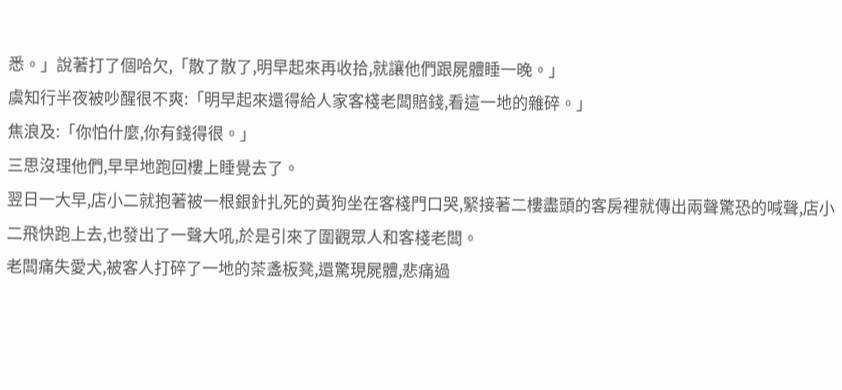悉。」說著打了個哈欠,「散了散了,明早起來再收拾,就讓他們跟屍體睡一晚。」
虞知行半夜被吵醒很不爽:「明早起來還得給人家客棧老闆賠錢,看這一地的雜碎。」
焦浪及:「你怕什麼,你有錢得很。」
三思沒理他們,早早地跑回樓上睡覺去了。
翌日一大早,店小二就抱著被一根銀針扎死的黃狗坐在客棧門口哭,緊接著二樓盡頭的客房裡就傳出兩聲驚恐的喊聲,店小二飛快跑上去,也發出了一聲大吼,於是引來了圍觀眾人和客棧老闆。
老闆痛失愛犬,被客人打碎了一地的茶盞板凳,還驚現屍體,悲痛過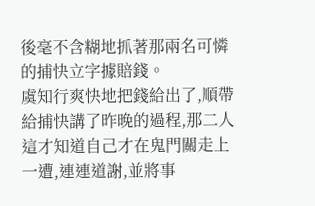後毫不含糊地抓著那兩名可憐的捕快立字據賠錢。
虞知行爽快地把錢給出了,順帶給捕快講了昨晚的過程,那二人這才知道自己才在鬼門關走上一遭,連連道謝,並將事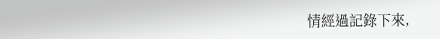情經過記錄下來,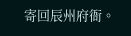寄回辰州府衙。